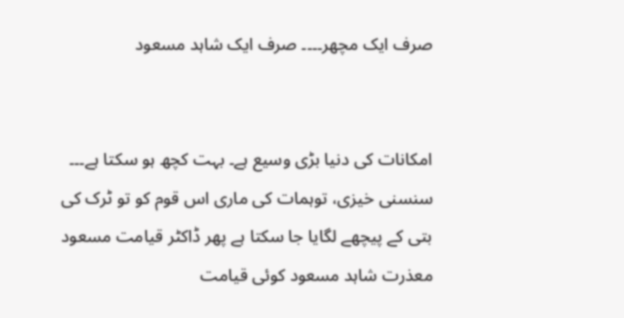صرف ایک مچھر۔۔۔۔ صرف ایک شاہد مسعود


امکانات کی دنیا بڑی وسیع ہے۔ بہت کچھ ہو سکتا ہے۔۔۔ سنسنی خیزی، توہمات کی ماری اس قوم کو تو ٹرک کی بتی کے پیچھے لگایا جا سکتا ہے پھر ڈاکٹر قیامت مسعود معذرت شاہد مسعود کوئی قیامت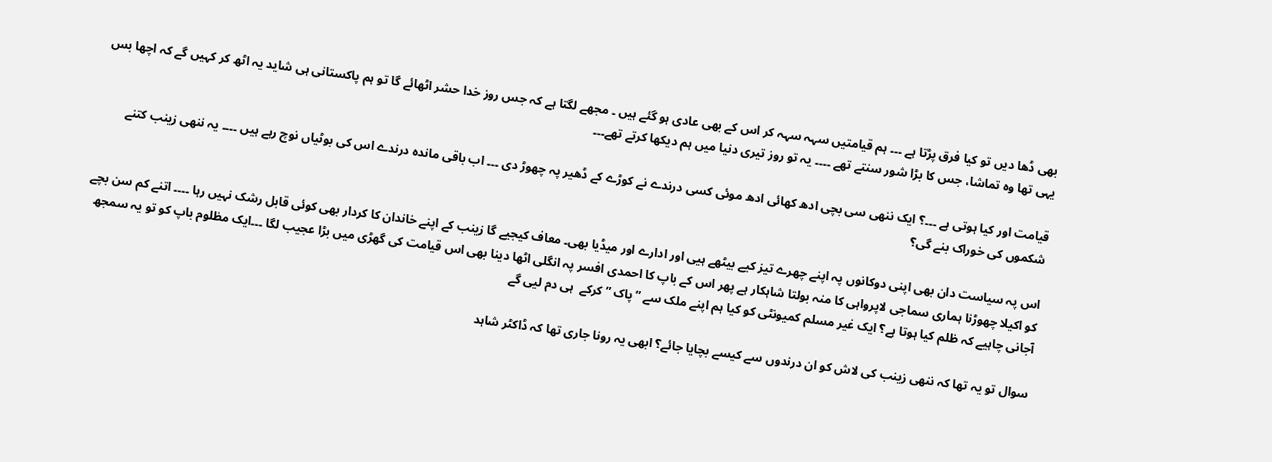بھی ڈھا دیں تو کیا فرق پڑتا ہے ۔۔۔ ہم قیامتیں سہہ سہہ کر اس کے بھی عادی ہو گئے ہیں ۔ مجھے لگتا ہے کہ جس روز خدا حشر اٹھائے گا تو ہم پاکستانی ہی شاید یہ اٹھ کر کہیں گے کہ اچھا بس یہی تھا وہ تماشا، جس کا بڑا شور سنتے تھے ۔۔۔۔ یہ تو روز تیری دنیا میں ہم دیکھا کرتے تھے۔۔۔

قیامت اور کیا ہوتی ہے ۔۔۔؟ ایک ننھی سی بچی ادھ کھائی ادھ موئی کسی درندے نے کوڑے کے ڈھیر پہ چھوڑ دی ۔۔۔ اب باقی ماندہ درندے اس کی بوٹیاں نوچ رہے ہیں ۔۔۔۔ یہ ننھی زینب کتنے شکموں کی خوراک بنے گی؟

اس پہ سیاست دان بھی اپنی دوکانوں پہ اپنے چھرے تیز کیے بیٹھے ہیی اور ادارے اور میڈیا بھی۔ معاف کیجیے گا زینب کے اپنے خاندان کا کردار بھی کوئی قابل رشک نہیں رہا ۔۔۔۔ اتنے کم سن بچے کو اکیلا چھوڑنا ہماری سماجی لاپرواہی کا منہ بولتا شاہکار ہے پھر اس کے باپ کا احمدی افسر پہ انگلی اٹھا دینا بھی اس قیامت کی گھڑی میں بڑا عجیب لگا ۔۔۔ایک مظلوم باپ کو تو یہ سمجھ آجانی چاہیے کہ ظلم کیا ہوتا ہے؟ ایک غیر مسلم کمیونٹی کو کیا ہم اپنے ملک سے ” پاک ” کرکے  ہی دم لیی گے

سوال تو یہ تھا کہ ننھی زینب کی لاش کو ان درندوں سے کیسے بچایا جائے؟ ابھی یہ رونا جاری تھا کہ ڈاکٹر شاہد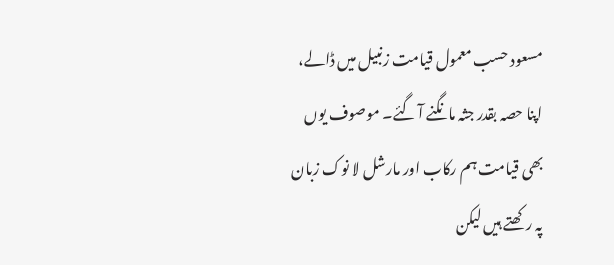مسعود حسب معمول قیامت زنبیل میں ڈالے، اپنا حصہ بقدر جثہ مانگنے آ گئے۔ موصوف یوں بھی قیامت ہم رکاب اور مارشل لا نوک زبان پہ رکھتے ہیں لیکن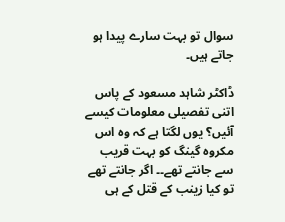سوال تو بہت سارے پیدا ہو جاتے ہیں۔

ڈاکٹر شاہد مسعود کے پاس اتنی تفصیلی معلومات کیسے آئیں؟ یوں لگتا ہے کہ وہ اس مکروہ گینگ کو بہت قریب سے جانتے تھے۔۔ اگر جانتے تھے تو کیا زینب کے قتل کے ہی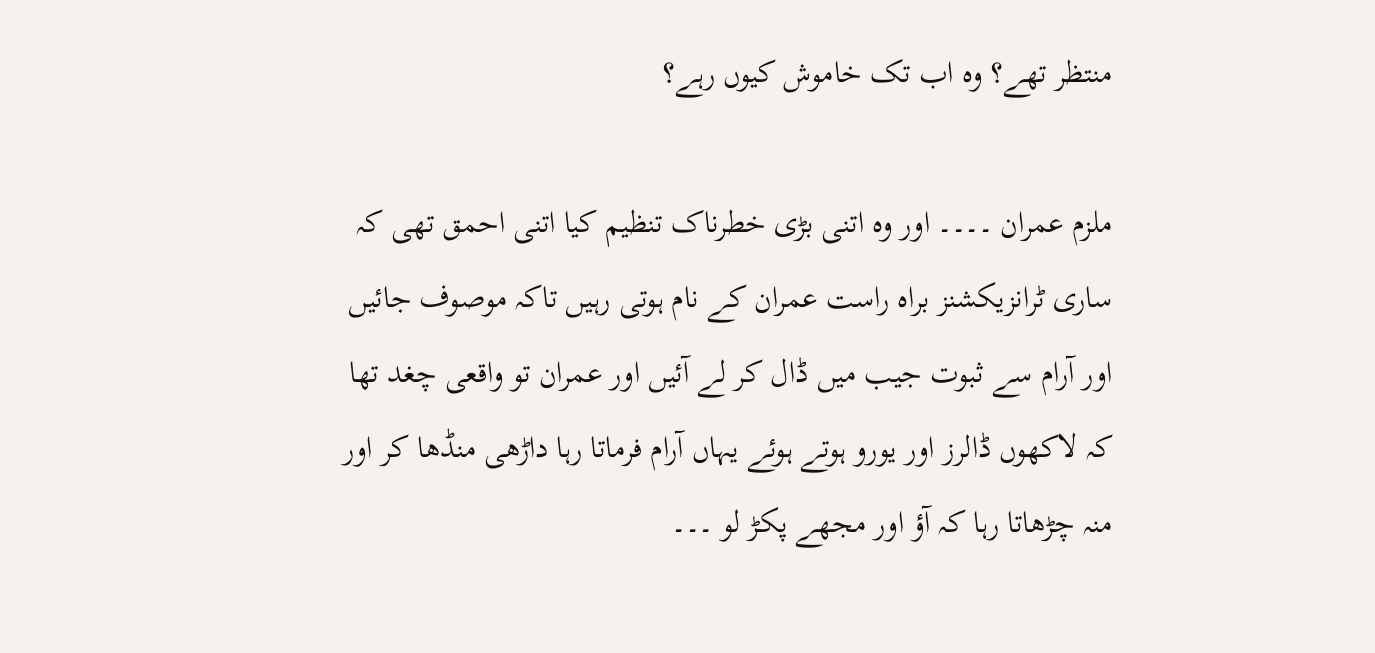منتظر تھے؟ وہ اب تک خاموش کیوں رہے؟

ملزم عمران ۔۔۔۔ اور وہ اتنی بڑی خطرناک تنظیم کیا اتنی احمق تھی کہ ساری ٹرانزیکشنز براہ راست عمران کے نام ہوتی رہیں تاکہ موصوف جائیں اور آرام سے ثبوت جیب میں ڈال کر لے آئیں اور عمران تو واقعی چغد تھا کہ لاکھوں ڈالرز اور یورو ہوتے ہوئے یہاں آرام فرماتا رہا داڑھی منڈھا کر اور منہ چڑھاتا رہا کہ آؤ اور مجھے پکڑ لو ۔۔۔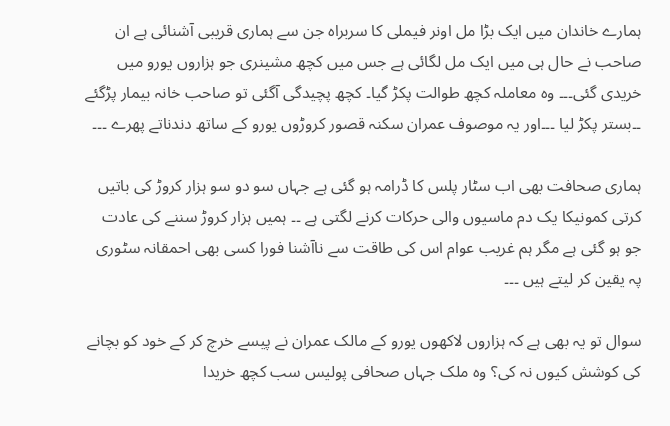ہمارے خاندان میں ایک بڑا مل اونر فیملی کا سربراہ جن سے ہماری قریبی آشنائی ہے ان صاحب نے حال ہی میں ایک مل لگائی ہے جس میں کچھ مشینری جو ہزاروں یورو میں خریدی گئی۔۔۔ وہ معاملہ کچھ طوالت پکڑ گیا۔ کچھ پچیدگی آگئی تو صاحب خانہ بیمار پڑگئے ۔۔بستر پکڑ لیا ۔۔۔اور یہ موصوف عمران سکنہ قصور کروڑوں یورو کے ساتھ دندناتے پھرے ۔۔۔

ہماری صحافت بھی اب سٹار پلس کا ڈرامہ ہو گئی ہے جہاں سو دو سو ہزار کروڑ کی باتیں کرتی کمونیکا یک دم ماسیوں والی حرکات کرنے لگتی ہے ۔۔ ہمیں ہزار کروڑ سننے کی عادت جو ہو گئی ہے مگر ہم غریب عوام اس کی طاقت سے ناآشنا فورا کسی بھی احمقانہ سٹوری پہ یقین کر لیتے ہیں ۔۔۔

سوال تو یہ بھی ہے کہ ہزاروں لاکھوں یورو کے مالک عمران نے پیسے خرچ کر کے خود کو بچانے کی کوشش کیوں نہ کی؟ وہ ملک جہاں صحافی پولیس سب کچھ خریدا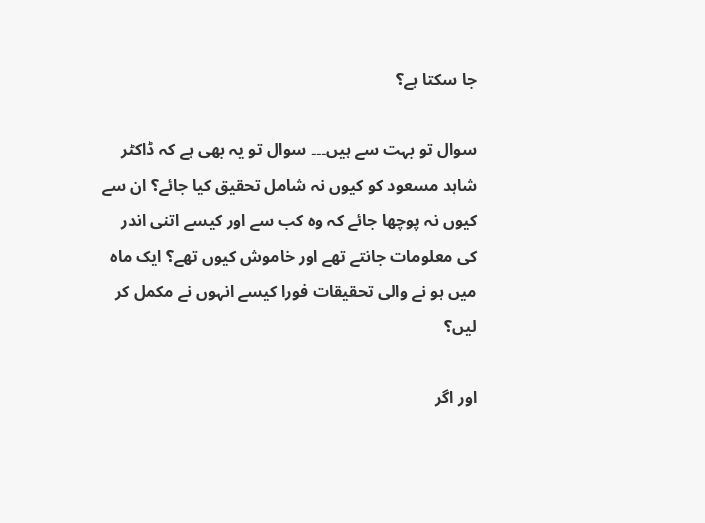جا سکتا ہے؟

سوال تو بہت سے ہیں۔۔۔ سوال تو یہ بھی ہے کہ ڈاکٹر شاہد مسعود کو کیوں نہ شامل تحقیق کیا جائے؟ ان سے کیوں نہ پوچھا جائے کہ وہ کب سے اور کیسے اتنی اندر کی معلومات جانتے تھے اور خاموش کیوں تھے؟ ایک ماہ میں ہو نے والی تحقیقات فورا کیسے انہوں نے مکمل کر لیں؟

اور اگر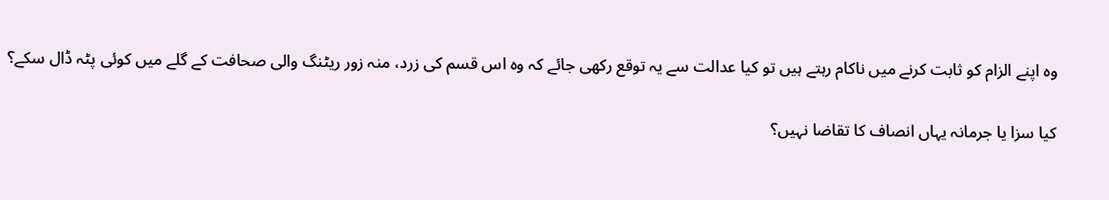وہ اپنے الزام کو ثابت کرنے میں ناکام رہتے ہیں تو کیا عدالت سے یہ توقع رکھی جائے کہ وہ اس قسم کی زرد، منہ زور ریٹنگ والی صحافت کے گلے میں کوئی پٹہ ڈال سکے؟

کیا سزا یا جرمانہ یہاں انصاف کا تقاضا نہیں؟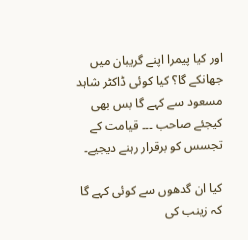اور کیا پیمرا اپنے گریبان میں جھانکے گا؟ کیا کوئی ڈاکٹر شاہد مسعود سے کہے گا بس بھی کیجئے صاحب ۔۔۔ قیامت کے تجسس کو برقرار رہنے دیجیے۔

کیا ان گدھوں سے کوئی کہے گا کہ زینب کی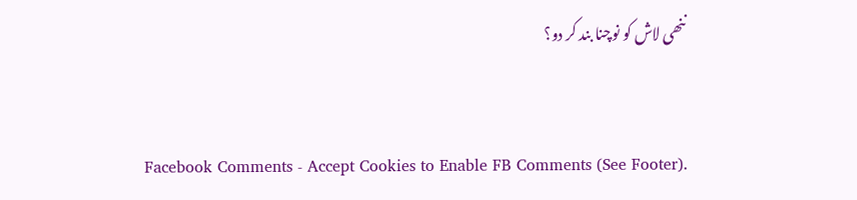ننھی لاش کو نوچنا بند کر دو؟


Facebook Comments - Accept Cookies to Enable FB Comments (See Footer).